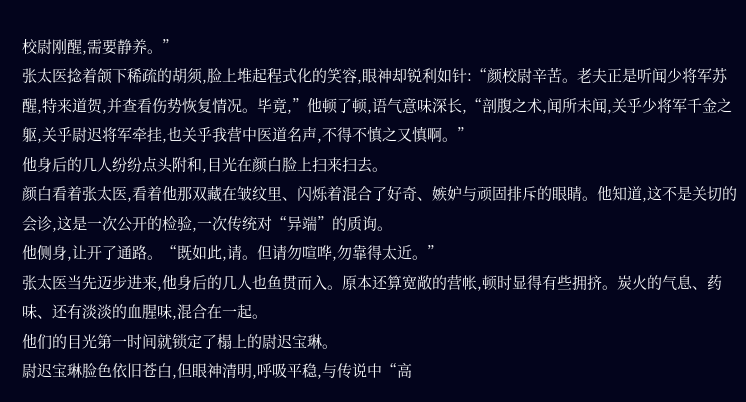校尉刚醒,需要静养。”
张太医捻着颌下稀疏的胡须,脸上堆起程式化的笑容,眼神却锐利如针:“颜校尉辛苦。老夫正是听闻少将军苏醒,特来道贺,并查看伤势恢复情况。毕竟,”他顿了顿,语气意味深长,“剖腹之术,闻所未闻,关乎少将军千金之躯,关乎尉迟将军牵挂,也关乎我营中医道名声,不得不慎之又慎啊。”
他身后的几人纷纷点头附和,目光在颜白脸上扫来扫去。
颜白看着张太医,看着他那双藏在皱纹里、闪烁着混合了好奇、嫉妒与顽固排斥的眼睛。他知道,这不是关切的会诊,这是一次公开的检验,一次传统对“异端”的质询。
他侧身,让开了通路。“既如此,请。但请勿喧哗,勿靠得太近。”
张太医当先迈步进来,他身后的几人也鱼贯而入。原本还算宽敞的营帐,顿时显得有些拥挤。炭火的气息、药味、还有淡淡的血腥味,混合在一起。
他们的目光第一时间就锁定了榻上的尉迟宝琳。
尉迟宝琳脸色依旧苍白,但眼神清明,呼吸平稳,与传说中“高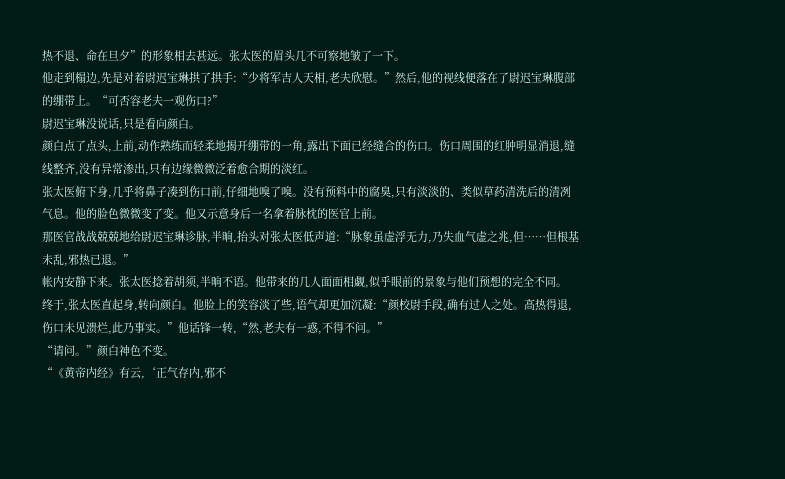热不退、命在旦夕”的形象相去甚远。张太医的眉头几不可察地皱了一下。
他走到榻边,先是对着尉迟宝琳拱了拱手:“少将军吉人天相,老夫欣慰。”然后,他的视线便落在了尉迟宝琳腹部的绷带上。“可否容老夫一观伤口?”
尉迟宝琳没说话,只是看向颜白。
颜白点了点头,上前,动作熟练而轻柔地揭开绷带的一角,露出下面已经缝合的伤口。伤口周围的红肿明显消退,缝线整齐,没有异常渗出,只有边缘微微泛着愈合期的淡红。
张太医俯下身,几乎将鼻子凑到伤口前,仔细地嗅了嗅。没有预料中的腐臭,只有淡淡的、类似草药清洗后的清冽气息。他的脸色微微变了变。他又示意身后一名拿着脉枕的医官上前。
那医官战战兢兢地给尉迟宝琳诊脉,半晌,抬头对张太医低声道:“脉象虽虚浮无力,乃失血气虚之兆,但……但根基未乱,邪热已退。”
帐内安静下来。张太医捻着胡须,半晌不语。他带来的几人面面相觑,似乎眼前的景象与他们预想的完全不同。
终于,张太医直起身,转向颜白。他脸上的笑容淡了些,语气却更加沉凝:“颜校尉手段,确有过人之处。高热得退,伤口未见溃烂,此乃事实。”他话锋一转,“然,老夫有一惑,不得不问。”
“请问。”颜白神色不变。
“《黄帝内经》有云,‘正气存内,邪不